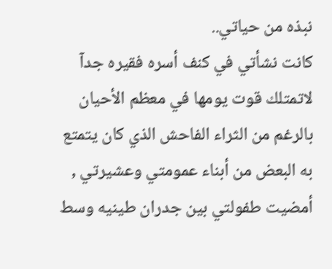نبذه من حياتي..
كانت نشأتي في كنف أسره فقيره جدآ لاتمتلك قوت يومها في معظم الأحيان بالرغم من الثراء الفاحش الذي كان يتمتع به البعض من أبناء عمومتي وعشيرتي , أمضيت طفولتي بين جدران طينيه وسط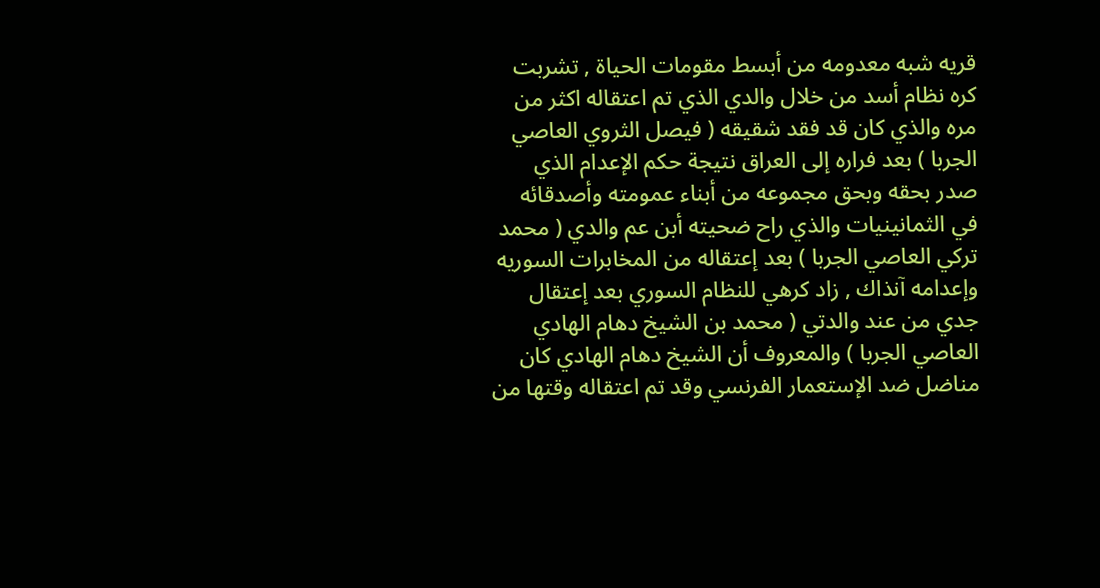قريه شبه معدومه من أبسط مقومات الحياة , تشربت كره نظام أسد من خلال والدي الذي تم اعتقاله اكثر من مره والذي كان قد فقد شقيقه ( فيصل الثروي العاصي الجربا ) بعد فراره إلى العراق نتيجة حكم الإعدام الذي صدر بحقه وبحق مجموعه من أبناء عمومته وأصدقائه في الثمانينيات والذي راح ضحيته أبن عم والدي ( محمد تركي العاصي الجربا ) بعد إعتقاله من المخابرات السوريه وإعدامه آنذاك , زاد كرهي للنظام السوري بعد إعتقال جدي من عند والدتي ( محمد بن الشيخ دهام الهادي العاصي الجربا ) والمعروف أن الشيخ دهام الهادي كان مناضل ضد الإستعمار الفرنسي وقد تم اعتقاله وقتها من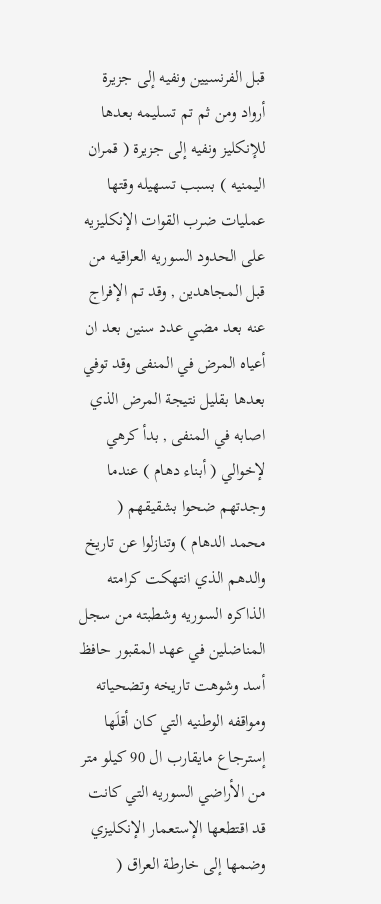قبل الفرنسيين ونفيه إلى جزيرة أرواد ومن ثم تم تسليمه بعدها للإنكليز ونفيه إلى جزيرة ( قمران اليمنيه ) بسبب تسهيله وقتها عمليات ضرب القوات الإنكليزيه على الحدود السوريه العراقيه من قبل المجاهدين , وقد تم الإفراج عنه بعد مضي عدد سنين بعد ان أعياه المرض في المنفى وقد توفي بعدها بقليل نتيجة المرض الذي اصابه في المنفى , بدأ كرهي لإخوالي ( أبناء دهام ) عندما وجدتهم ضحوا بشقيقهم ( محمد الدهام ) وتنازلوا عن تاريخ والدهم الذي انتهكت كرامته الذاكره السوريه وشطبته من سجل المناضلين في عهد المقبور حافظ أسد وشوهت تاريخه وتضحياته ومواقفه الوطنيه التي كان أقلَها إسترجاع مايقارب ال 90 كيلو متر من الأراضي السوريه التي كانت قد اقتطعها الإستعمار الإنكليزي وضمها إلى خارطة العراق (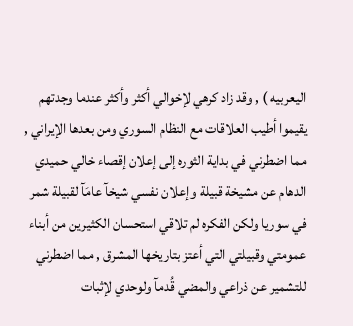اليعربيه ) , وقد زاد كرهي لإخوالي أكثر وأكثر عندما وجدتهم يقيموا أطيب العلاقات مع النظام السوري ومن بعدها الإيراني , مما اضطرني في بداية الثوره إلى إعلان إقصاء خالي حميدي الدهام عن مشيخة قبيلة وإعلان نفسي شيخآ عامَآ لقبيلة شمر في سوريا ولكن الفكره لم تلاقي استحسان الكثيرين من أبناء عمومتي وقبيلتي التي أعتز بتاريخها المشرق , مما اضطرني للتشمير عن ذراعي والمضي قُدمآ ولوحدي لإثبات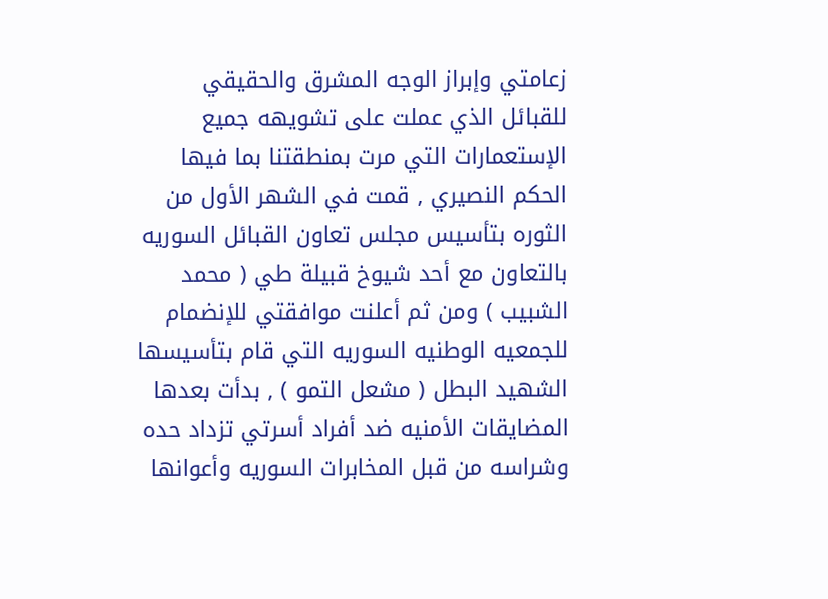زعامتي وإبراز الوجه المشرق والحقيقي للقبائل الذي عملت على تشويهه جميع الإستعمارات التي مرت بمنطقتنا بما فيها الحكم النصيري , قمت في الشهر الأول من الثوره بتأسيس مجلس تعاون القبائل السوريه بالتعاون مع أحد شيوخ قبيلة طي ( محمد الشبيب ) ومن ثم أعلنت موافقتي للإنضمام للجمعيه الوطنيه السوريه التي قام بتأسيسها الشهيد البطل ( مشعل التمو ) , بدأت بعدها المضايقات الأمنيه ضد أفراد أسرتي تزداد حده وشراسه من قبل المخابرات السوريه وأعوانها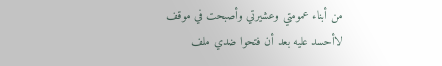من أبناء عمومتي وعشيرتي وأصبحت في موقف لاأحسد عليه بعد أن فتحوا ضدي ملف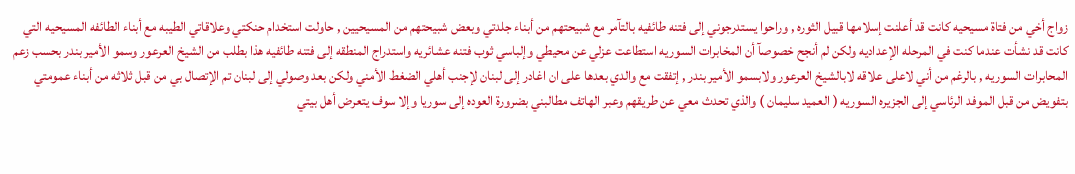زواج أخي من فتاة مسيحيه كانت قد أعلنت إسلامها قبيل الثوره , وراحوا يستدرجوني إلى فتنه طائفيه بالتآمر مع شبيحتهم من أبناء جلدتي وبعض شبيحتهم من المسيحيين , حاولت استخدام حنكتي وعلاقاتي الطيبه مع أبناء الطائفه المسيحيه التي كانت قد نشأت عندما كنت في المرحله الإعداديه ولكن لم أنجح خصوصآ أن المخابرات السوريه استطاعت عزلي عن محيطي وإلباسي ثوب فتنه عشائريه واستدراج المنطقه إلى فتنه طائفيه هذا بطلب من الشيخ العرعور وسمو الأمير بندر بحسب زعم المحابرات السوريه , بالرغم من أني لاعلى علاقه لابالشيخ العرعور ولابسمو الأمير بندر , إتفقت مع والدي بعدها على ان اغادر إلى لبنان لإجنب أهلي الضغط الأمني ولكن بعد وصولي إلى لبنان تم الإتصال بي من قبل ثلاثه من أبناء عمومتي بتفويض من قبل الموفد الرئاسي إلى الجزيره السوريه ( العميد سليمان ) والذي تحدث معي عن طريقهم وعبر الهاتف مطالبني بضرورة العوده إلى سوريا وإلا سوف يتعرض أهل بيتي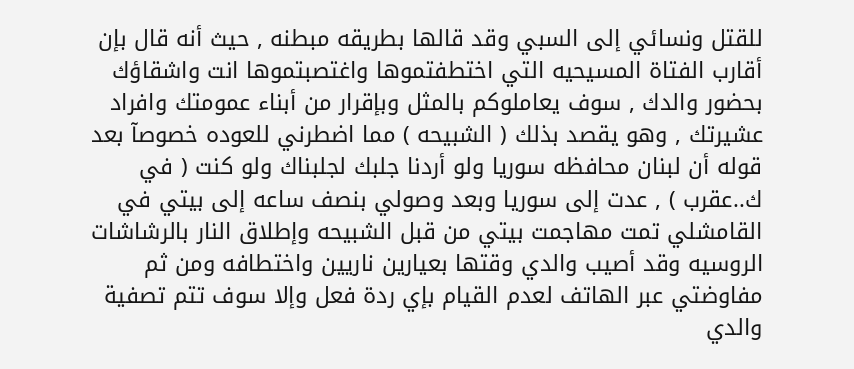للقتل ونسائي إلى السبي وقد قالها بطريقه مبطنه , حيث أنه قال بإن أقارب الفتاة المسيحيه التي اختطفتموها واغتصبتموها انت واشقاؤك بحضور والدك , سوف يعاملوكم بالمثل وبإقرار من أبناء عمومتك وافراد عشيرتك , وهو يقصد بذلك ( الشبيحه ) مما اضطرني للعوده خصوصآ بعد قوله أن لبنان محافظه سوريا ولو أردنا جلبك لجلبناك ولو كنت ( في ك..عقرب ) , عدت إلى سوريا وبعد وصولي بنصف ساعه إلى بيتي في القامشلي تمت مهاجمت بيتي من قبل الشبيحه وإطلاق النار بالرشاشات الروسيه وقد أصيب والدي وقتها بعيارين ناريين واختطافه ومن ثم مفاوضتي عبر الهاتف لعدم القيام بإي ردة فعل وإلا سوف تتم تصفية والدي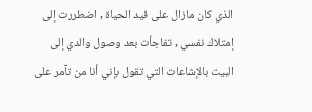الذي كان مازال على قيد الحياة , اضطررت إلى إمتلاك نفسي , تفاجأت بعد وصول والدي إلى البيت بالإشاعات التي تقول بإني أنا من تآمر على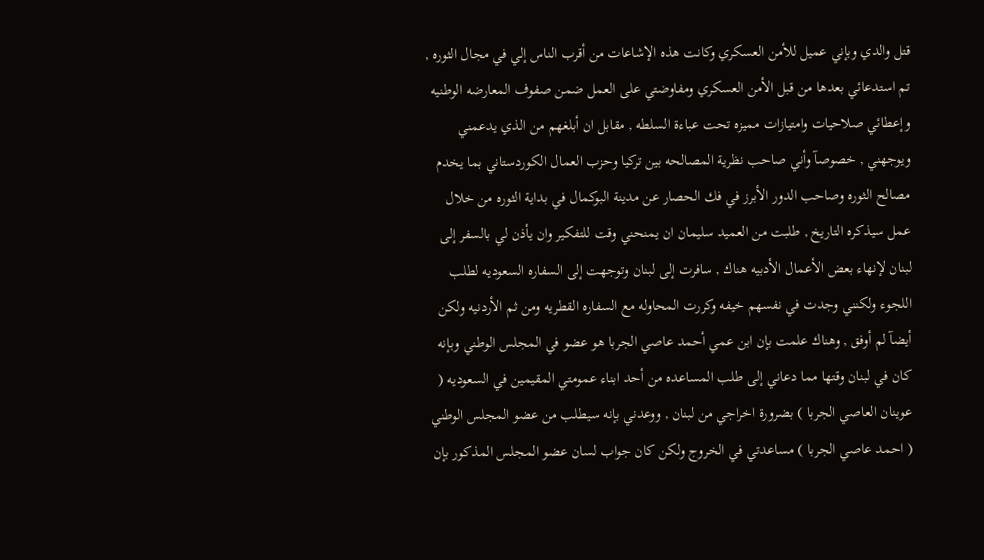قتل والدي وبإني عميل للأمن العسكري وكانت هذه الإشاعات من أقرب الناس إلي في مجال الثوره , تم استدعائي بعدها من قبل الأمن العسكري ومفاوضتي على العمل ضمن صفوف المعارضه الوطنيه وإعطائي صلاحيات وامتيازات مميزه تحت عباءة السلطه , مقابل ان أبلغهم من الذي يدعمني ويوجهني , خصوصآ وأني صاحب نظرية المصالحه بين تركيا وحزب العمال الكوردستاني بما يخدم مصالح الثوره وصاحب الدور الأبرز في فك الحصار عن مدينة البوكمال في بداية الثوره من خلال عمل سيذكره التاريخ , طلبت من العميد سليمان ان يمنحني وقت للتفكير وان يأذن لي بالسفر إلى لبنان لإنهاء بعض الأعمال الأدبيه هناك , سافرت إلى لبنان وتوجهت إلى السفاره السعوديه لطلب اللجوء ولكنني وجدت في نفسهم خيفه وكررت المحاوله مع السفاره القطريه ومن ثم الأردنيه ولكن أيضآ لم أوفق , وهناك علمت بإن ابن عمي أحمد عاصي الجربا هو عضو في المجلس الوطني وبإنه كان في لبنان وقتها مما دعاني إلى طلب المساعده من أحد ابناء عمومتي المقيمين في السعوديه ( عوينان العاصي الجربا ) بضرورة اخراجي من لبنان , ووعدني بإنه سيطلب من عضو المجلس الوطني ( احمد عاصي الجربا ) مساعدتي في الخروج ولكن كان جواب لسان عضو المجلس المذكور بإن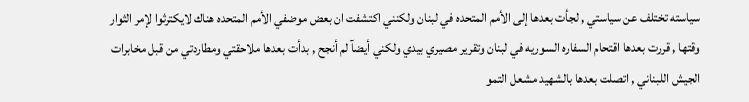سياسته تختلف عن سياستي , لجأت بعدها إلى الأمم المتحده في لبنان ولكنني اكتشفت ان بعض موضفي الأمم المتحده هناك لايكترثوا لإمر الثوار وقتها , قررت بعدها اقتحام السفاره السوريه في لبنان وتقرير مصيري بيدي ولكني أيضآ لم أنجح , بدأت بعدها ملاحقتي ومطاردتي من قبل مخابرات الجيش اللبناني , اتصلت بعدها بالشهيد مشعل التمو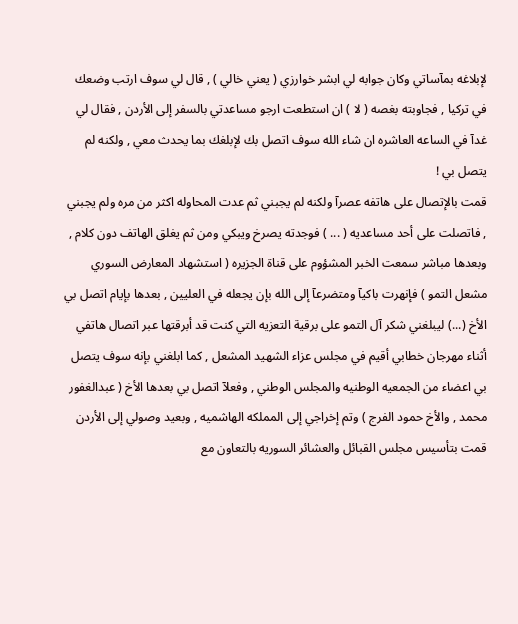لإبلاغه بمآساتي وكان جوابه لي ابشر خوارزي ( يعني خالي ) , قال لي سوف ارتب وضعك في تركيا , فجاوبته بغصه ( لا ) ان استطعت ارجو مساعدتي بالسفر إلى الأردن , فقال لي غدآ في الساعه العاشره ان شاء الله سوف اتصل بك لإبلغك بما يحدث معي , ولكنه لم يتصل بي !
قمت بالإتصال على هاتفه عصرآ ولكنه لم يجبني ثم عدت المحاوله اكثر من مره ولم يجبني , فاتصلت على أحد مساعديه ( ... ) فوجدته يصرخ ويبكي ومن ثم يغلق الهاتف دون كلام , وبعدها مباشر سمعت الخبر المشؤوم على قناة الجزيره ( استشهاد المعارض السوري مشعل التمو ) فإنهرت باكيآ ومتضرعآ إلى الله بإن يجعله في العليين , بعدها بإيام اتصل بي الأخ (...) ليبلغني شكر آل التمو على برقية التعزيه التي كنت قد أبرقتها عبر اتصال هاتفي أثناء مهرجان خطابي أقيم في مجلس عزاء الشهيد المشعل , كما ابلغني بإنه سوف يتصل بي اعضاء من الجمعيه الوطنيه والمجلس الوطني , وفعلآ اتصل بي بعدها الأخ ( عبدالغفور محمد , والأخ حمود الفرج ) وتم إخراجي إلى المملكه الهاشميه , وبعيد وصولي إلى الأردن قمت بتأسيس مجلس القبائل والعشائر السوريه بالتعاون مع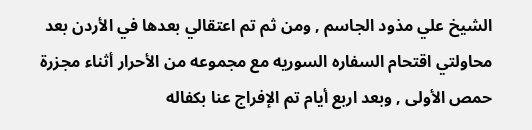الشيخ علي مذود الجاسم , ومن ثم تم اعتقالي بعدها في الأردن بعد محاولتي اقتحام السفاره السوريه مع مجموعه من الأحرار أثناء مجزرة حمص الأولى , وبعد اربع أيام تم الإفراج عنا بكفاله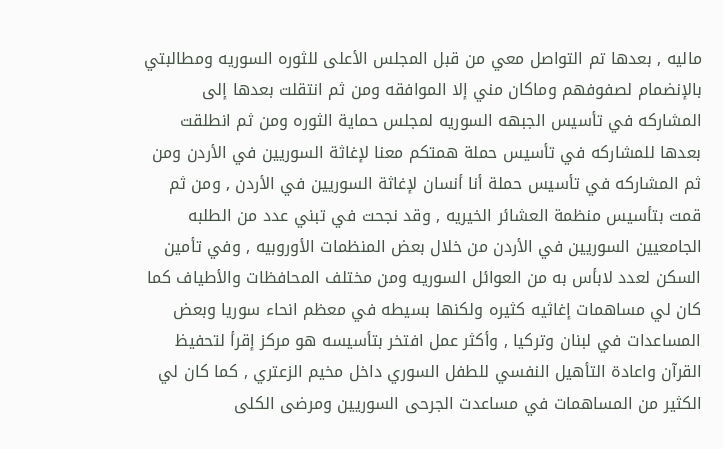ماليه , بعدها تم التواصل معي من قبل المجلس الأعلى للثوره السوريه ومطالبتي بالإنضمام لصفوفهم وماكان مني إلا الموافقه ومن ثم انتقلت بعدها إلى المشاركه في تأسيس الجبهه السوريه لمجلس حماية الثوره ومن ثم انطلقت بعدها للمشاركه في تأسيس حملة همتكم معنا لإغاثة السوريين في الأردن ومن ثم المشاركه في تأسيس حملة أنا أنسان لإغاثة السوريين في الأردن , ومن ثم قمت بتأسيس منظمة العشائر الخيريه , وقد نجحت في تبني عدد من الطلبه الجامعيين السوريين في الأردن من خلال بعض المنظمات الأوروبيه , وفي تأمين السكن لعدد لابأس به من العوائل السوريه ومن مختلف المحافظات والأطياف كما كان لي مساهمات إغاثيه كثيره ولكنها بسيطه في معظم انحاء سوريا وبعض المساعدات في لبنان وتركيا , وأكثر عمل افتخر بتأسيسه هو مركز إقرأ لتحفيظ القرآن واعادة التأهيل النفسي للطفل السوري داخل مخيم الزعتري , كما كان لي الكثير من المساهمات في مساعدت الجرحى السوريين ومرضى الكلى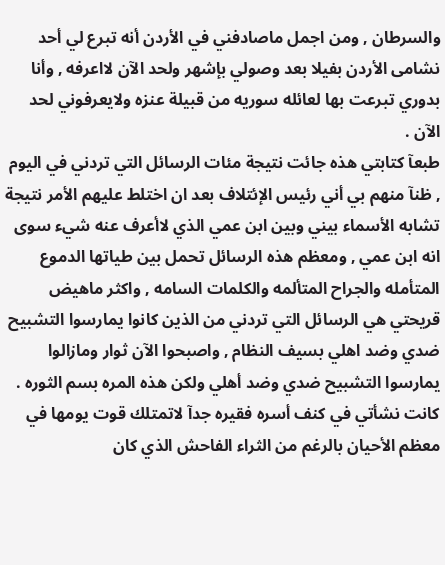والسرطان , ومن اجمل ماصادفني في الأردن أنه تبرع لي أحد نشامى الأردن بفيلا بعد وصولي بإشهر ولحد الآن لااعرفه , وأنا بدوري تبرعت بها لعائله سوريه من قبيلة عنزه ولايعرفوني لحد الآن .
طبعآ كتابتي هذه جائت نتيجة مئات الرسائل التي تردني في اليوم , ظنآ منهم بي أني رئيس الإئتلاف بعد ان اختلط عليهم الأمر نتيجة تشابه الأسماء بيني وبين ابن عمي الذي لاأعرف عنه شيء سوى انه ابن عمي , ومعظم هذه الرسائل تحمل بين طياتها الدموع المتأمله والجراح المتألمه والكلمات السامه , واكثر ماهيض قريحتي هي الرسائل التي تردني من الذين كانوا يمارسوا التشبيح ضدي وضد اهلي بسيف النظام , واصبحوا الآن ثوار ومازالوا يمارسوا التشبيح ضدي وضد أهلي ولكن هذه المره بسم الثوره .
كانت نشأتي في كنف أسره فقيره جدآ لاتمتلك قوت يومها في معظم الأحيان بالرغم من الثراء الفاحش الذي كان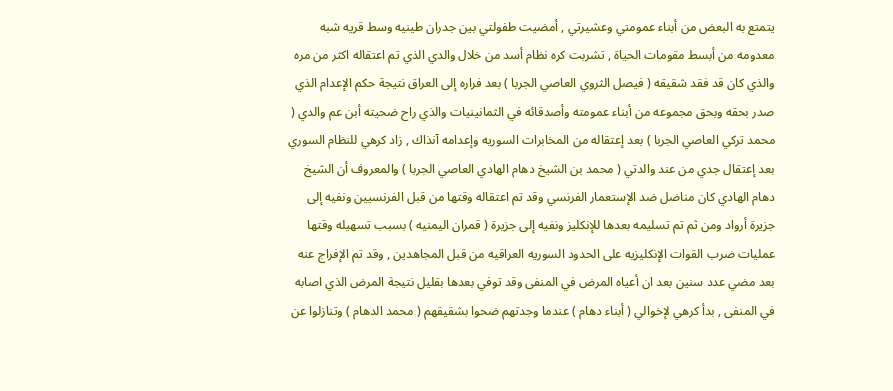يتمتع به البعض من أبناء عمومتي وعشيرتي , أمضيت طفولتي بين جدران طينيه وسط قريه شبه معدومه من أبسط مقومات الحياة , تشربت كره نظام أسد من خلال والدي الذي تم اعتقاله اكثر من مره والذي كان قد فقد شقيقه ( فيصل الثروي العاصي الجربا ) بعد فراره إلى العراق نتيجة حكم الإعدام الذي صدر بحقه وبحق مجموعه من أبناء عمومته وأصدقائه في الثمانينيات والذي راح ضحيته أبن عم والدي ( محمد تركي العاصي الجربا ) بعد إعتقاله من المخابرات السوريه وإعدامه آنذاك , زاد كرهي للنظام السوري بعد إعتقال جدي من عند والدتي ( محمد بن الشيخ دهام الهادي العاصي الجربا ) والمعروف أن الشيخ دهام الهادي كان مناضل ضد الإستعمار الفرنسي وقد تم اعتقاله وقتها من قبل الفرنسيين ونفيه إلى جزيرة أرواد ومن ثم تم تسليمه بعدها للإنكليز ونفيه إلى جزيرة ( قمران اليمنيه ) بسبب تسهيله وقتها عمليات ضرب القوات الإنكليزيه على الحدود السوريه العراقيه من قبل المجاهدين , وقد تم الإفراج عنه بعد مضي عدد سنين بعد ان أعياه المرض في المنفى وقد توفي بعدها بقليل نتيجة المرض الذي اصابه في المنفى , بدأ كرهي لإخوالي ( أبناء دهام ) عندما وجدتهم ضحوا بشقيقهم ( محمد الدهام ) وتنازلوا عن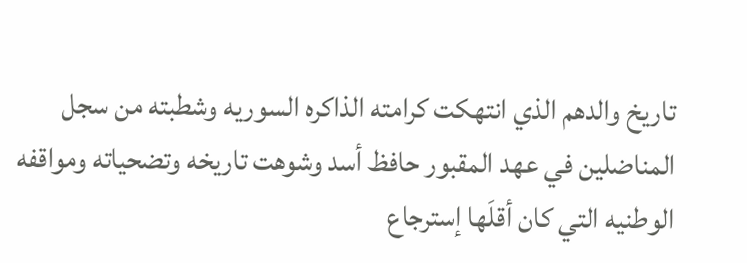تاريخ والدهم الذي انتهكت كرامته الذاكره السوريه وشطبته من سجل المناضلين في عهد المقبور حافظ أسد وشوهت تاريخه وتضحياته ومواقفه الوطنيه التي كان أقلَها إسترجاع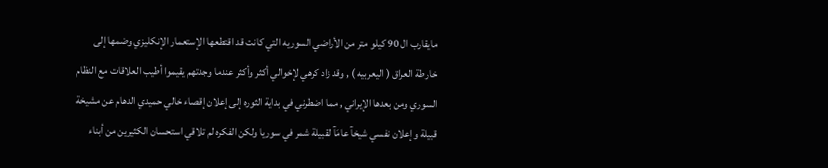مايقارب ال 90 كيلو متر من الأراضي السوريه التي كانت قد اقتطعها الإستعمار الإنكليزي وضمها إلى خارطة العراق ( اليعربيه ) , وقد زاد كرهي لإخوالي أكثر وأكثر عندما وجدتهم يقيموا أطيب العلاقات مع النظام السوري ومن بعدها الإيراني , مما اضطرني في بداية الثوره إلى إعلان إقصاء خالي حميدي الدهام عن مشيخة قبيلة وإعلان نفسي شيخآ عامَآ لقبيلة شمر في سوريا ولكن الفكره لم تلاقي استحسان الكثيرين من أبناء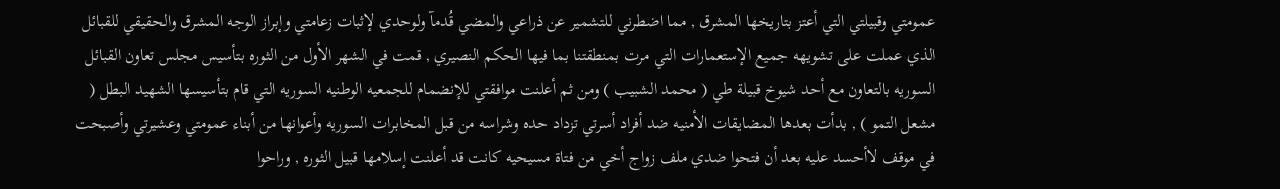عمومتي وقبيلتي التي أعتز بتاريخها المشرق , مما اضطرني للتشمير عن ذراعي والمضي قُدمآ ولوحدي لإثبات زعامتي وإبراز الوجه المشرق والحقيقي للقبائل الذي عملت على تشويهه جميع الإستعمارات التي مرت بمنطقتنا بما فيها الحكم النصيري , قمت في الشهر الأول من الثوره بتأسيس مجلس تعاون القبائل السوريه بالتعاون مع أحد شيوخ قبيلة طي ( محمد الشبيب ) ومن ثم أعلنت موافقتي للإنضمام للجمعيه الوطنيه السوريه التي قام بتأسيسها الشهيد البطل ( مشعل التمو ) , بدأت بعدها المضايقات الأمنيه ضد أفراد أسرتي تزداد حده وشراسه من قبل المخابرات السوريه وأعوانها من أبناء عمومتي وعشيرتي وأصبحت في موقف لاأحسد عليه بعد أن فتحوا ضدي ملف زواج أخي من فتاة مسيحيه كانت قد أعلنت إسلامها قبيل الثوره , وراحوا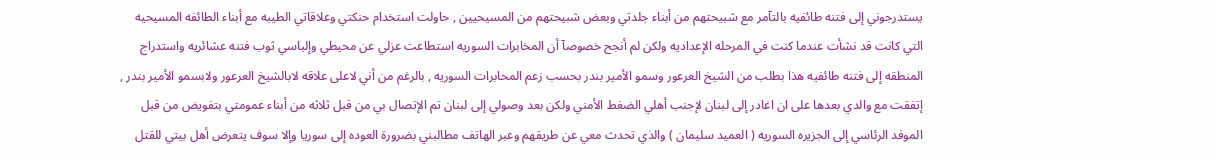يستدرجوني إلى فتنه طائفيه بالتآمر مع شبيحتهم من أبناء جلدتي وبعض شبيحتهم من المسيحيين , حاولت استخدام حنكتي وعلاقاتي الطيبه مع أبناء الطائفه المسيحيه التي كانت قد نشأت عندما كنت في المرحله الإعداديه ولكن لم أنجح خصوصآ أن المخابرات السوريه استطاعت عزلي عن محيطي وإلباسي ثوب فتنه عشائريه واستدراج المنطقه إلى فتنه طائفيه هذا بطلب من الشيخ العرعور وسمو الأمير بندر بحسب زعم المحابرات السوريه , بالرغم من أني لاعلى علاقه لابالشيخ العرعور ولابسمو الأمير بندر , إتفقت مع والدي بعدها على ان اغادر إلى لبنان لإجنب أهلي الضغط الأمني ولكن بعد وصولي إلى لبنان تم الإتصال بي من قبل ثلاثه من أبناء عمومتي بتفويض من قبل الموفد الرئاسي إلى الجزيره السوريه ( العميد سليمان ) والذي تحدث معي عن طريقهم وعبر الهاتف مطالبني بضرورة العوده إلى سوريا وإلا سوف يتعرض أهل بيتي للقتل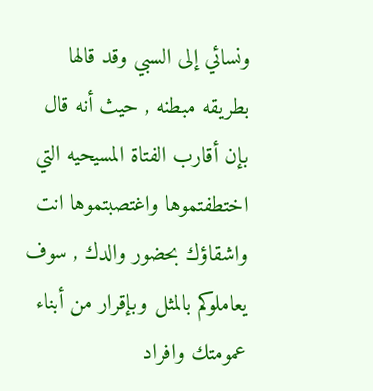ونسائي إلى السبي وقد قالها بطريقه مبطنه , حيث أنه قال بإن أقارب الفتاة المسيحيه التي اختطفتموها واغتصبتموها انت واشقاؤك بحضور والدك , سوف يعاملوكم بالمثل وبإقرار من أبناء عمومتك وافراد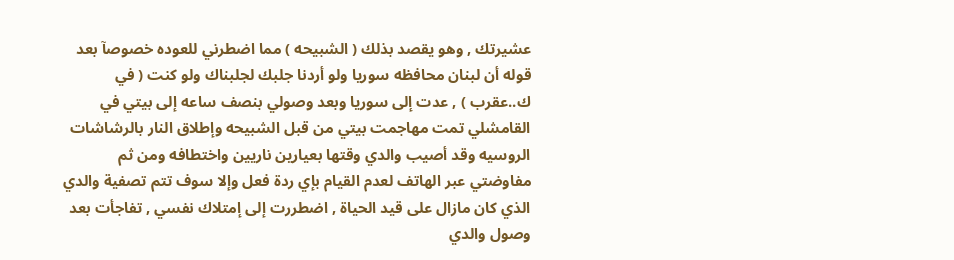عشيرتك , وهو يقصد بذلك ( الشبيحه ) مما اضطرني للعوده خصوصآ بعد قوله أن لبنان محافظه سوريا ولو أردنا جلبك لجلبناك ولو كنت ( في ك..عقرب ) , عدت إلى سوريا وبعد وصولي بنصف ساعه إلى بيتي في القامشلي تمت مهاجمت بيتي من قبل الشبيحه وإطلاق النار بالرشاشات الروسيه وقد أصيب والدي وقتها بعيارين ناريين واختطافه ومن ثم مفاوضتي عبر الهاتف لعدم القيام بإي ردة فعل وإلا سوف تتم تصفية والدي الذي كان مازال على قيد الحياة , اضطررت إلى إمتلاك نفسي , تفاجأت بعد وصول والدي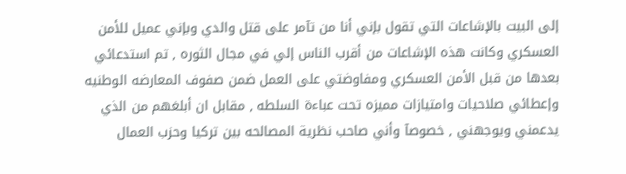إلى البيت بالإشاعات التي تقول بإني أنا من تآمر على قتل والدي وبإني عميل للأمن العسكري وكانت هذه الإشاعات من أقرب الناس إلي في مجال الثوره , تم استدعائي بعدها من قبل الأمن العسكري ومفاوضتي على العمل ضمن صفوف المعارضه الوطنيه وإعطائي صلاحيات وامتيازات مميزه تحت عباءة السلطه , مقابل ان أبلغهم من الذي يدعمني ويوجهني , خصوصآ وأني صاحب نظرية المصالحه بين تركيا وحزب العمال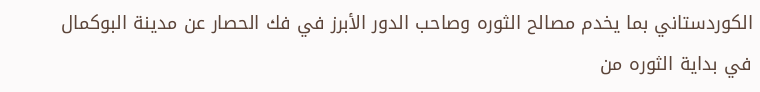الكوردستاني بما يخدم مصالح الثوره وصاحب الدور الأبرز في فك الحصار عن مدينة البوكمال في بداية الثوره من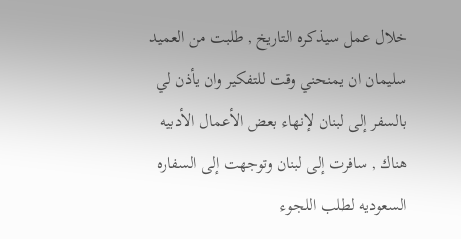خلال عمل سيذكره التاريخ , طلبت من العميد سليمان ان يمنحني وقت للتفكير وان يأذن لي بالسفر إلى لبنان لإنهاء بعض الأعمال الأدبيه هناك , سافرت إلى لبنان وتوجهت إلى السفاره السعوديه لطلب اللجوء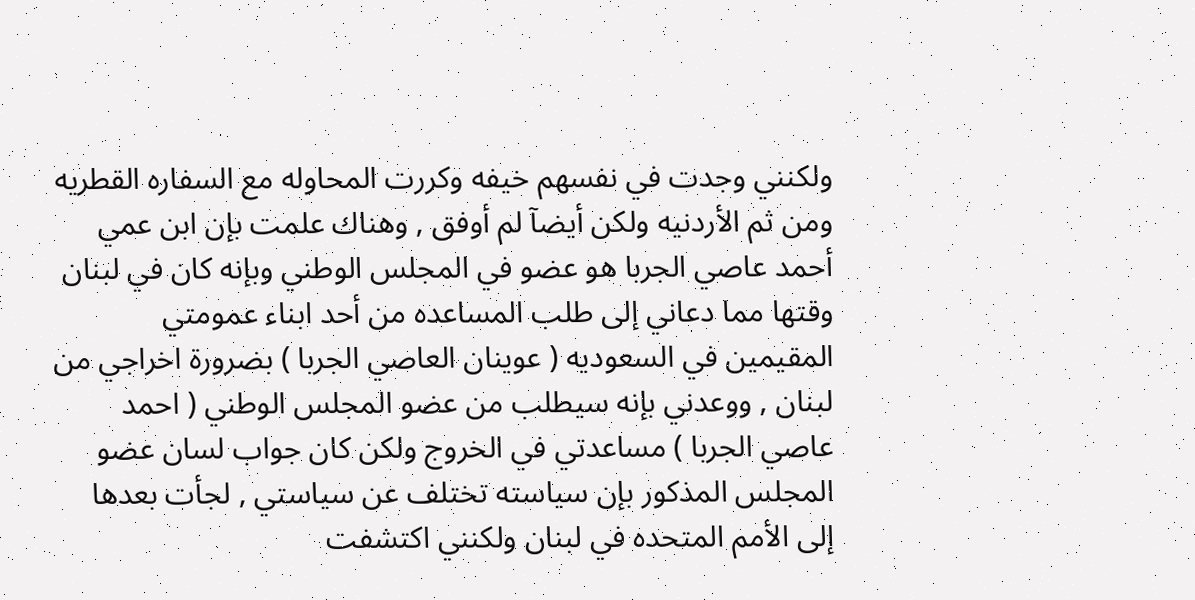ولكنني وجدت في نفسهم خيفه وكررت المحاوله مع السفاره القطريه ومن ثم الأردنيه ولكن أيضآ لم أوفق , وهناك علمت بإن ابن عمي أحمد عاصي الجربا هو عضو في المجلس الوطني وبإنه كان في لبنان وقتها مما دعاني إلى طلب المساعده من أحد ابناء عمومتي المقيمين في السعوديه ( عوينان العاصي الجربا ) بضرورة اخراجي من لبنان , ووعدني بإنه سيطلب من عضو المجلس الوطني ( احمد عاصي الجربا ) مساعدتي في الخروج ولكن كان جواب لسان عضو المجلس المذكور بإن سياسته تختلف عن سياستي , لجأت بعدها إلى الأمم المتحده في لبنان ولكنني اكتشفت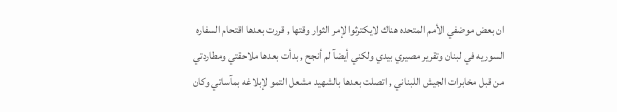ان بعض موضفي الأمم المتحده هناك لايكترثوا لإمر الثوار وقتها , قررت بعدها اقتحام السفاره السوريه في لبنان وتقرير مصيري بيدي ولكني أيضآ لم أنجح , بدأت بعدها ملاحقتي ومطاردتي من قبل مخابرات الجيش اللبناني , اتصلت بعدها بالشهيد مشعل التمو لإبلاغه بمآساتي وكان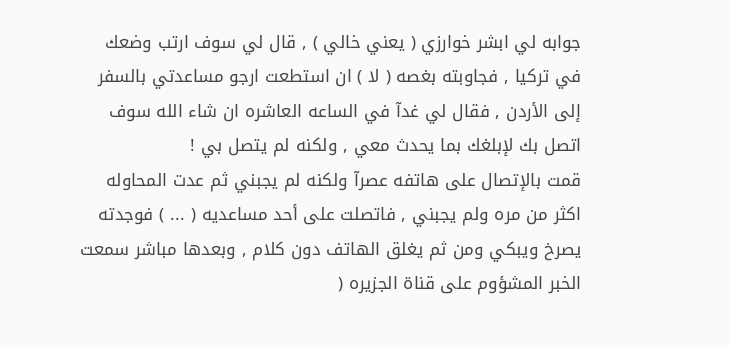جوابه لي ابشر خوارزي ( يعني خالي ) , قال لي سوف ارتب وضعك في تركيا , فجاوبته بغصه ( لا ) ان استطعت ارجو مساعدتي بالسفر إلى الأردن , فقال لي غدآ في الساعه العاشره ان شاء الله سوف اتصل بك لإبلغك بما يحدث معي , ولكنه لم يتصل بي !
قمت بالإتصال على هاتفه عصرآ ولكنه لم يجبني ثم عدت المحاوله اكثر من مره ولم يجبني , فاتصلت على أحد مساعديه ( ... ) فوجدته يصرخ ويبكي ومن ثم يغلق الهاتف دون كلام , وبعدها مباشر سمعت الخبر المشؤوم على قناة الجزيره (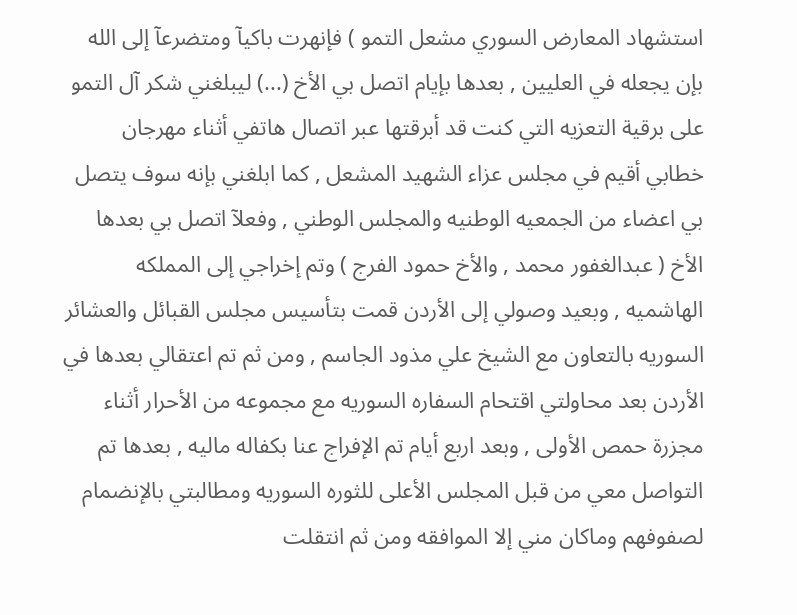استشهاد المعارض السوري مشعل التمو ) فإنهرت باكيآ ومتضرعآ إلى الله بإن يجعله في العليين , بعدها بإيام اتصل بي الأخ (...) ليبلغني شكر آل التمو على برقية التعزيه التي كنت قد أبرقتها عبر اتصال هاتفي أثناء مهرجان خطابي أقيم في مجلس عزاء الشهيد المشعل , كما ابلغني بإنه سوف يتصل بي اعضاء من الجمعيه الوطنيه والمجلس الوطني , وفعلآ اتصل بي بعدها الأخ ( عبدالغفور محمد , والأخ حمود الفرج ) وتم إخراجي إلى المملكه الهاشميه , وبعيد وصولي إلى الأردن قمت بتأسيس مجلس القبائل والعشائر السوريه بالتعاون مع الشيخ علي مذود الجاسم , ومن ثم تم اعتقالي بعدها في الأردن بعد محاولتي اقتحام السفاره السوريه مع مجموعه من الأحرار أثناء مجزرة حمص الأولى , وبعد اربع أيام تم الإفراج عنا بكفاله ماليه , بعدها تم التواصل معي من قبل المجلس الأعلى للثوره السوريه ومطالبتي بالإنضمام لصفوفهم وماكان مني إلا الموافقه ومن ثم انتقلت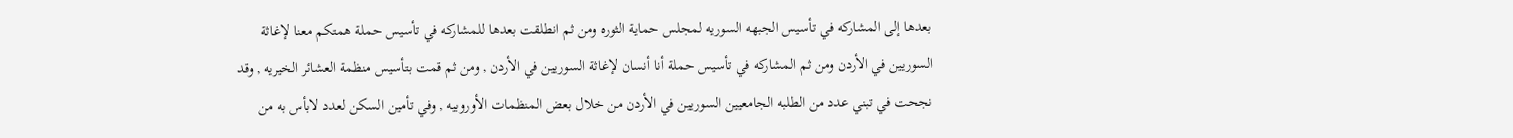بعدها إلى المشاركه في تأسيس الجبهه السوريه لمجلس حماية الثوره ومن ثم انطلقت بعدها للمشاركه في تأسيس حملة همتكم معنا لإغاثة السوريين في الأردن ومن ثم المشاركه في تأسيس حملة أنا أنسان لإغاثة السوريين في الأردن , ومن ثم قمت بتأسيس منظمة العشائر الخيريه , وقد نجحت في تبني عدد من الطلبه الجامعيين السوريين في الأردن من خلال بعض المنظمات الأوروبيه , وفي تأمين السكن لعدد لابأس به من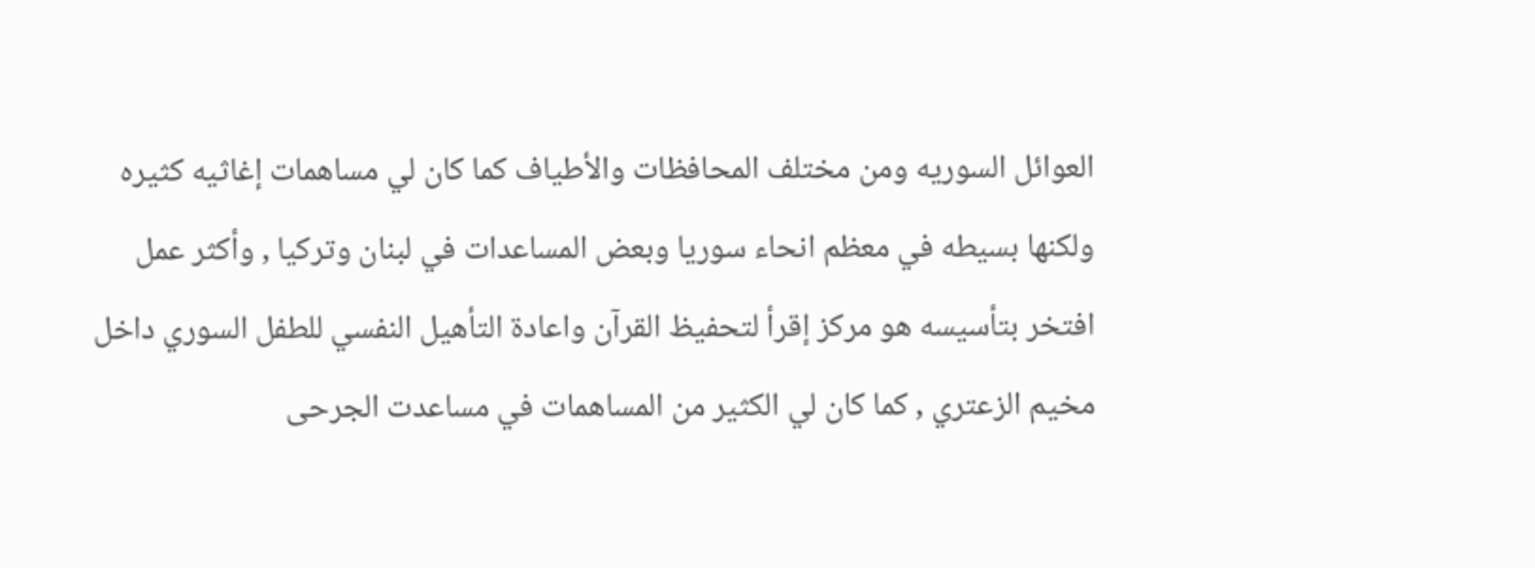العوائل السوريه ومن مختلف المحافظات والأطياف كما كان لي مساهمات إغاثيه كثيره ولكنها بسيطه في معظم انحاء سوريا وبعض المساعدات في لبنان وتركيا , وأكثر عمل افتخر بتأسيسه هو مركز إقرأ لتحفيظ القرآن واعادة التأهيل النفسي للطفل السوري داخل مخيم الزعتري , كما كان لي الكثير من المساهمات في مساعدت الجرحى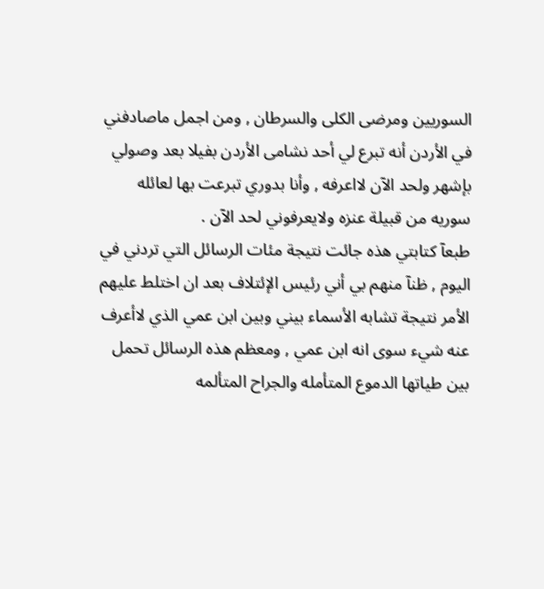السوريين ومرضى الكلى والسرطان , ومن اجمل ماصادفني في الأردن أنه تبرع لي أحد نشامى الأردن بفيلا بعد وصولي بإشهر ولحد الآن لااعرفه , وأنا بدوري تبرعت بها لعائله سوريه من قبيلة عنزه ولايعرفوني لحد الآن .
طبعآ كتابتي هذه جائت نتيجة مئات الرسائل التي تردني في اليوم , ظنآ منهم بي أني رئيس الإئتلاف بعد ان اختلط عليهم الأمر نتيجة تشابه الأسماء بيني وبين ابن عمي الذي لاأعرف عنه شيء سوى انه ابن عمي , ومعظم هذه الرسائل تحمل بين طياتها الدموع المتأمله والجراح المتألمه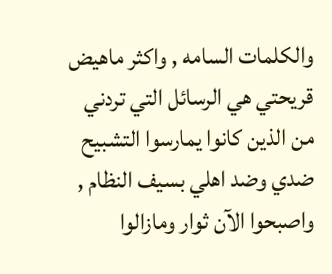والكلمات السامه , واكثر ماهيض قريحتي هي الرسائل التي تردني من الذين كانوا يمارسوا التشبيح ضدي وضد اهلي بسيف النظام , واصبحوا الآن ثوار ومازالوا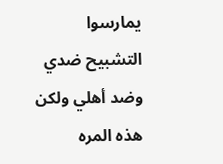يمارسوا التشبيح ضدي وضد أهلي ولكن هذه المره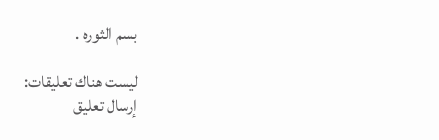بسم الثوره .

ليست هناك تعليقات:
إرسال تعليق